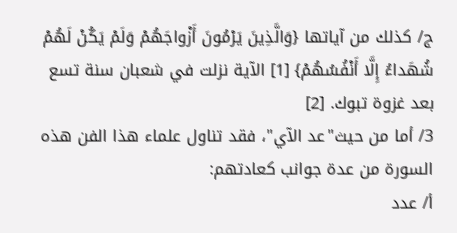ج/ كذلك من آياتها {وَالَّذِينَ يَرْمُونَ أَزْواجَهُمْ وَلَمْ يَكُنْ لَهُمْ شُهَداءُ إِلَّا أَنْفُسُهُمْ} [1] الآية نزلت في شعبان سنة تسع بعد غزوة تبوك. [2]
3/ أما من حيث"عد الآي"، فقد تناول علماء هذا الفن هذه السورة من عدة جوانب كعادتهم:
أ/ عدد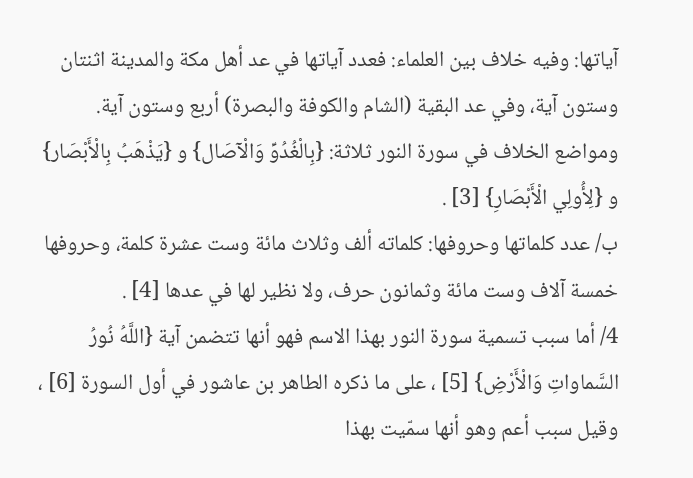آياتها: وفيه خلاف بين العلماء: فعدد آياتها في عد أهل مكة والمدينة اثنتان وستون آية، وفي عد البقية (الشام والكوفة والبصرة) أربع وستون آية. ومواضع الخلاف في سورة النور ثلاثة: {بِالْغُدُوِّ وَالْآصَال} و {يَذْهَبُ بِالْأَبْصَار} و {لِأُولِي الْأَبْصَارِ} [3] .
ب/ عدد كلماتها وحروفها: كلماته ألف وثلاث مائة وست عشرة كلمة، وحروفها خمسة آلاف وست مائة وثمانون حرف، ولا نظير لها في عدها [4] .
4/ أما سبب تسمية سورة النور بهذا الاسم فهو أنها تتضمن آية {اللَّهُ نُورُ السَّماواتِ وَالْأَرْضِ} [5] ، على ما ذكره الطاهر بن عاشور في أول السورة [6] ، وقيل سبب أعم وهو أنها سمّيت بهذا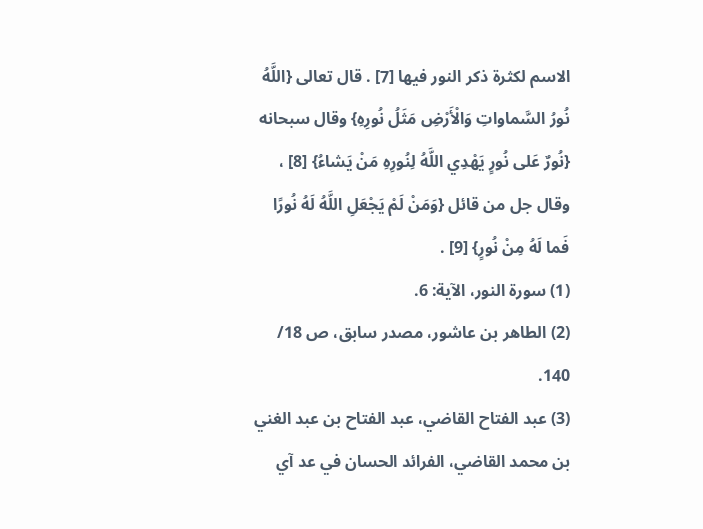الاسم لكثرة ذكر النور فيها [7] . قال تعالى {اللَّهُ نُورُ السَّماواتِ وَالْأَرْضِ مَثَلُ نُورِهِ} وقال سبحانه {نُورٌ عَلى نُورٍ يَهْدِي اللَّهُ لِنُورِهِ مَنْ يَشاءُ} [8] ، وقال جل من قائل {وَمَنْ لَمْ يَجْعَلِ اللَّهُ لَهُ نُورًا فَما لَهُ مِنْ نُورٍ} [9] .
(1) سورة النور، الآية: 6.
(2) الطاهر بن عاشور، مصدر سابق، ص 18/ 140.
(3) عبد الفتاح القاضي، عبد الفتاح بن عبد الغني بن محمد القاضي، الفرائد الحسان في عد آي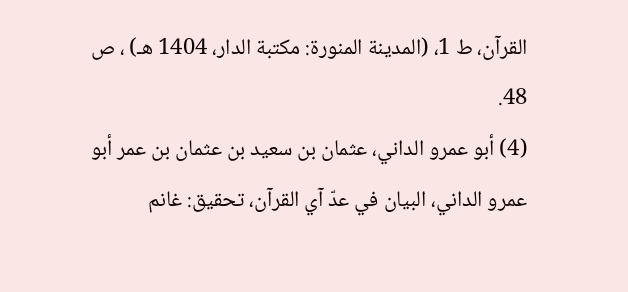القرآن، ط 1، (المدينة المنورة: مكتبة الدار، 1404 هـ) ، ص 48.
(4) أبو عمرو الداني، عثمان بن سعيد بن عثمان بن عمر أبو عمرو الداني، البيان في عدّ آي القرآن، تحقيق: غانم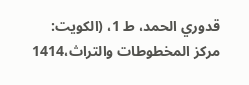قدوري الحمد، ط 1، (الكويت: مركز المخطوطات والتراث،1414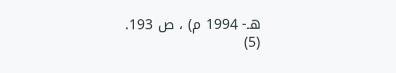هـ- 1994 م) ، ص 193.
(5)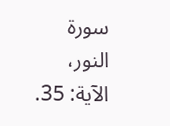سورة النور، الآية: 35.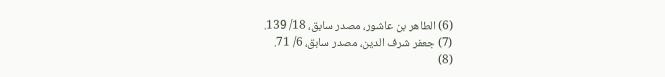(6) الطاهر بن عاشور، مصدر سابق، 18/ 139.
(7) جعفر شرف الدين، مصدر سابق، 6/ 71.
(8)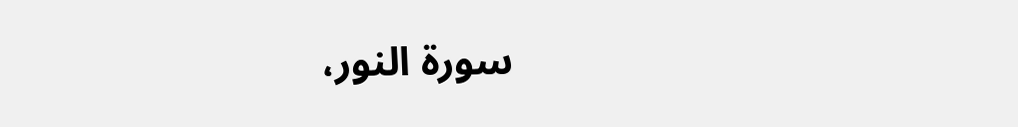سورة النور،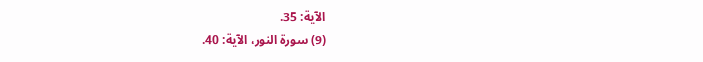الآية: 35.
(9) سورة النور، الآية: 40.